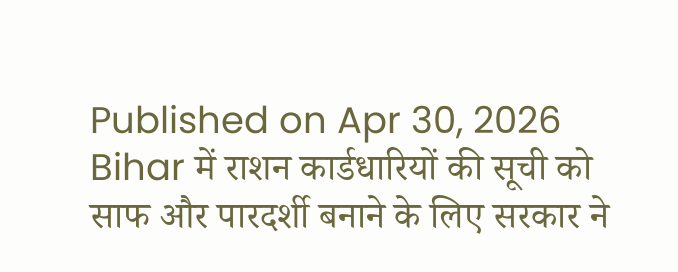Published on Apr 30, 2026
Bihar में राशन कार्डधारियों की सूची को साफ और पारदर्शी बनाने के लिए सरकार ने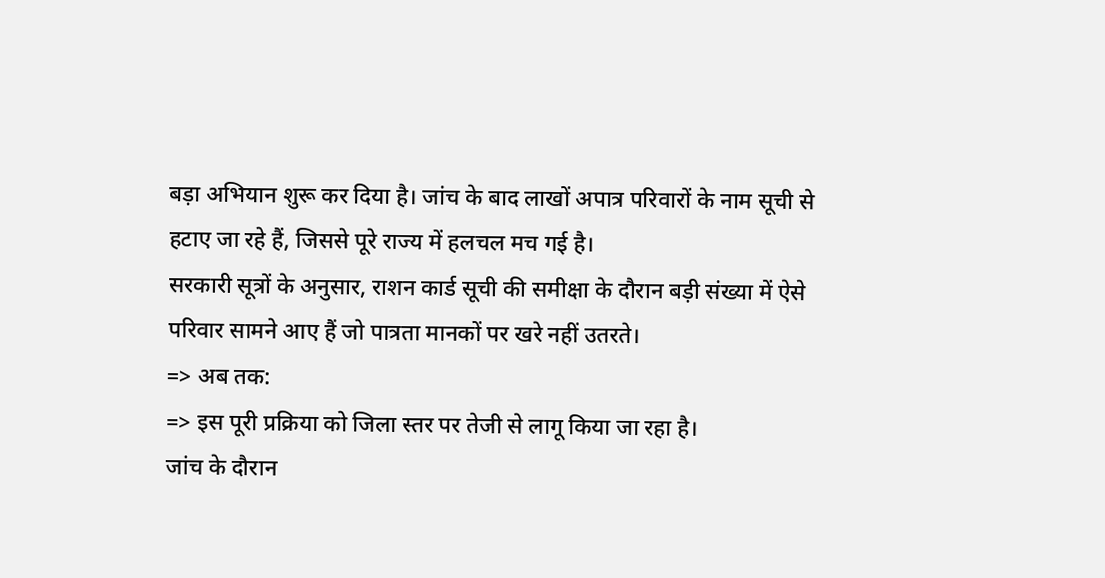बड़ा अभियान शुरू कर दिया है। जांच के बाद लाखों अपात्र परिवारों के नाम सूची से हटाए जा रहे हैं, जिससे पूरे राज्य में हलचल मच गई है।
सरकारी सूत्रों के अनुसार, राशन कार्ड सूची की समीक्षा के दौरान बड़ी संख्या में ऐसे परिवार सामने आए हैं जो पात्रता मानकों पर खरे नहीं उतरते।
=> अब तक:
=> इस पूरी प्रक्रिया को जिला स्तर पर तेजी से लागू किया जा रहा है।
जांच के दौरान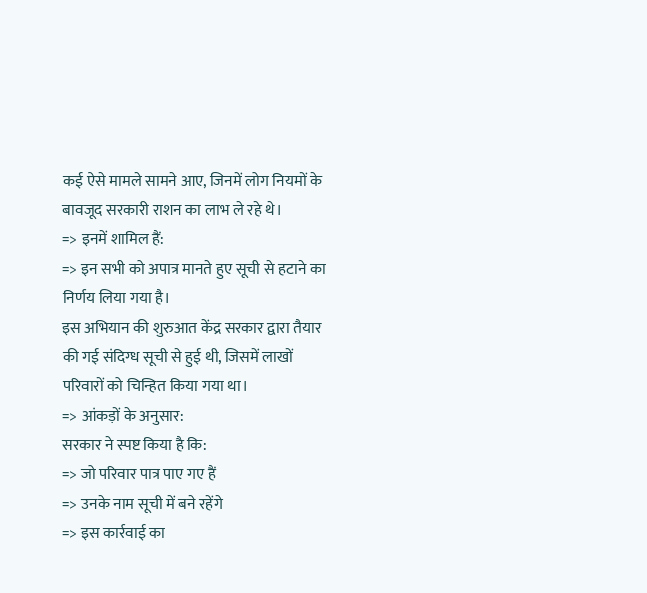कई ऐसे मामले सामने आए, जिनमें लोग नियमों के बावजूद सरकारी राशन का लाभ ले रहे थे।
=> इनमें शामिल हैं:
=> इन सभी को अपात्र मानते हुए सूची से हटाने का निर्णय लिया गया है।
इस अभियान की शुरुआत केंद्र सरकार द्वारा तैयार की गई संदिग्ध सूची से हुई थी, जिसमें लाखों परिवारों को चिन्हित किया गया था।
=> आंकड़ों के अनुसार:
सरकार ने स्पष्ट किया है कि:
=> जो परिवार पात्र पाए गए हैं
=> उनके नाम सूची में बने रहेंगे
=> इस कार्रवाई का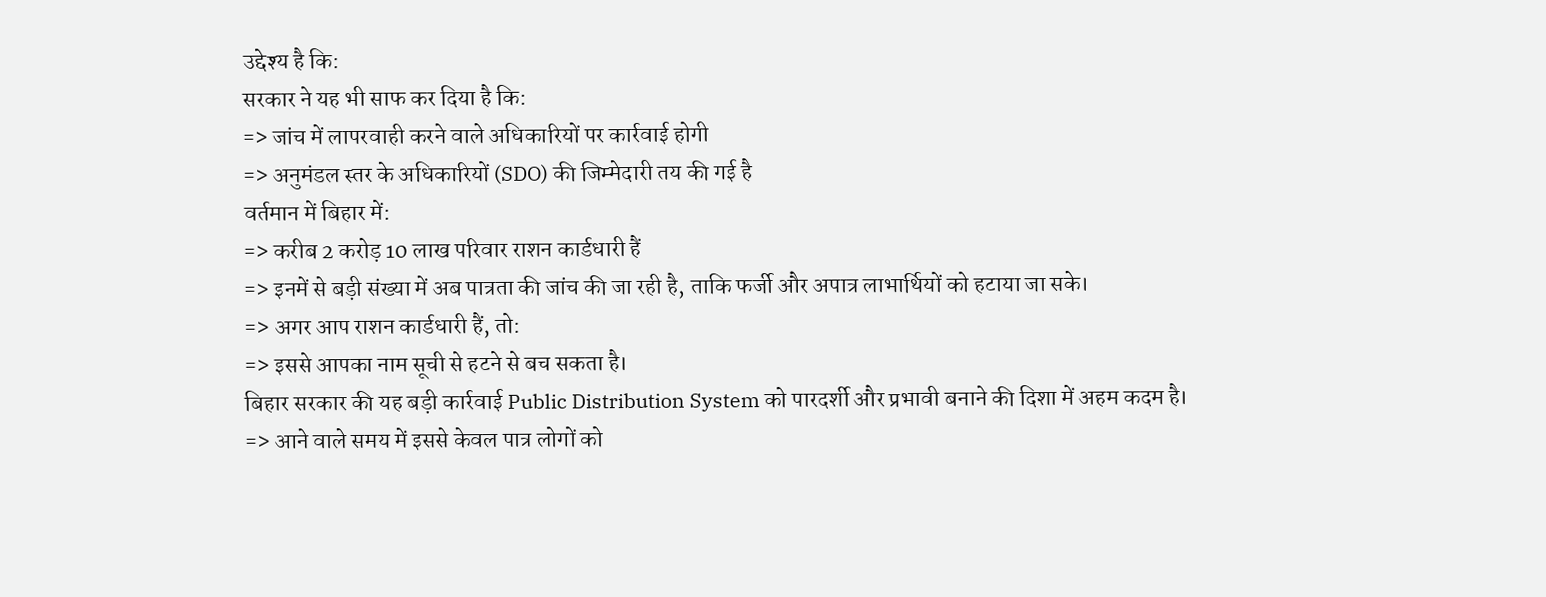उद्देश्य है कि:
सरकार ने यह भी साफ कर दिया है कि:
=> जांच में लापरवाही करने वाले अधिकारियों पर कार्रवाई होगी
=> अनुमंडल स्तर के अधिकारियों (SDO) की जिम्मेदारी तय की गई है
वर्तमान में बिहार में:
=> करीब 2 करोड़ 10 लाख परिवार राशन कार्डधारी हैं
=> इनमें से बड़ी संख्या में अब पात्रता की जांच की जा रही है, ताकि फर्जी और अपात्र लाभार्थियों को हटाया जा सके।
=> अगर आप राशन कार्डधारी हैं, तो:
=> इससे आपका नाम सूची से हटने से बच सकता है।
बिहार सरकार की यह बड़ी कार्रवाई Public Distribution System को पारदर्शी और प्रभावी बनाने की दिशा में अहम कदम है।
=> आने वाले समय में इससे केवल पात्र लोगों को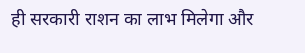ही सरकारी राशन का लाभ मिलेगा और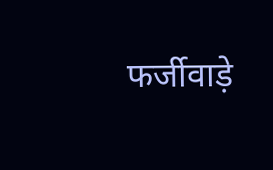फर्जीवाड़े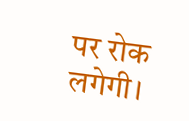पर रोक लगेगी।